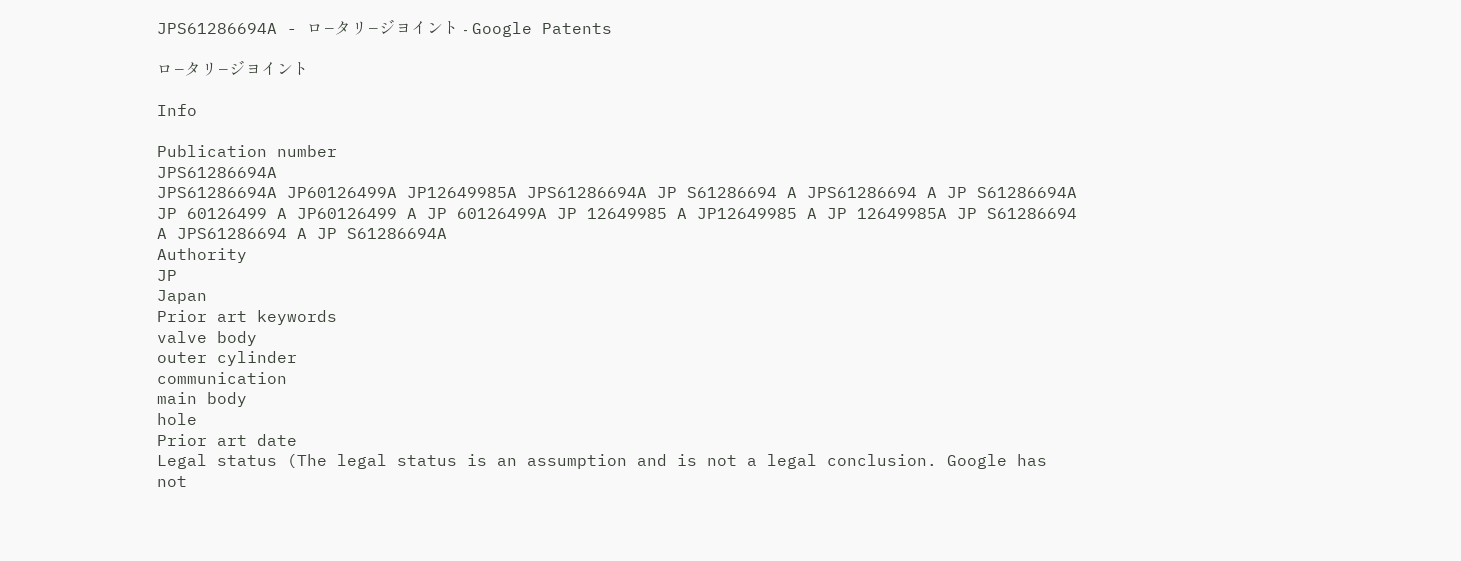JPS61286694A - ロ−タリ−ジヨイント - Google Patents

ロ−タリ−ジヨイント

Info

Publication number
JPS61286694A
JPS61286694A JP60126499A JP12649985A JPS61286694A JP S61286694 A JPS61286694 A JP S61286694A JP 60126499 A JP60126499 A JP 60126499A JP 12649985 A JP12649985 A JP 12649985A JP S61286694 A JPS61286694 A JP S61286694A
Authority
JP
Japan
Prior art keywords
valve body
outer cylinder
communication
main body
hole
Prior art date
Legal status (The legal status is an assumption and is not a legal conclusion. Google has not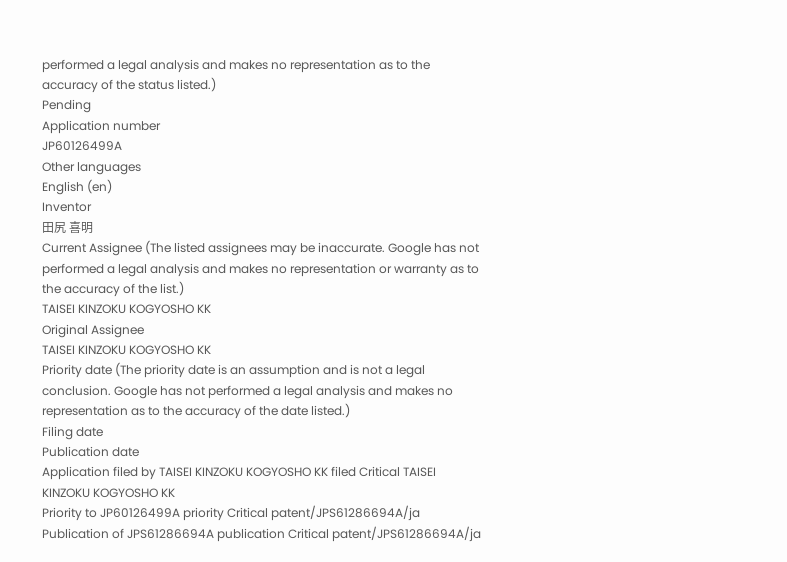performed a legal analysis and makes no representation as to the accuracy of the status listed.)
Pending
Application number
JP60126499A
Other languages
English (en)
Inventor
田尻 喜明
Current Assignee (The listed assignees may be inaccurate. Google has not performed a legal analysis and makes no representation or warranty as to the accuracy of the list.)
TAISEI KINZOKU KOGYOSHO KK
Original Assignee
TAISEI KINZOKU KOGYOSHO KK
Priority date (The priority date is an assumption and is not a legal conclusion. Google has not performed a legal analysis and makes no representation as to the accuracy of the date listed.)
Filing date
Publication date
Application filed by TAISEI KINZOKU KOGYOSHO KK filed Critical TAISEI KINZOKU KOGYOSHO KK
Priority to JP60126499A priority Critical patent/JPS61286694A/ja
Publication of JPS61286694A publication Critical patent/JPS61286694A/ja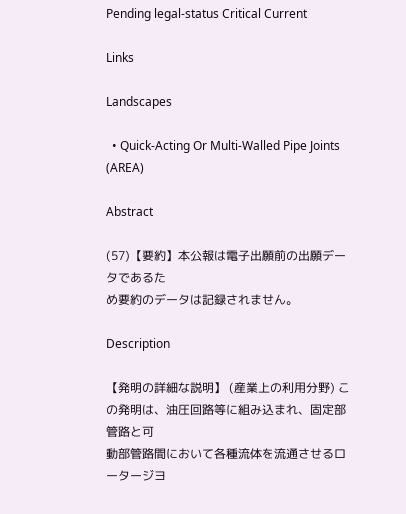Pending legal-status Critical Current

Links

Landscapes

  • Quick-Acting Or Multi-Walled Pipe Joints (AREA)

Abstract

(57)【要約】本公報は電子出願前の出願データであるた
め要約のデータは記録されません。

Description

【発明の詳細な説明】 (産業上の利用分野) この発明は、油圧回路等に組み込まれ、固定部管路と可
動部管路間において各種流体を流通させるロータージヨ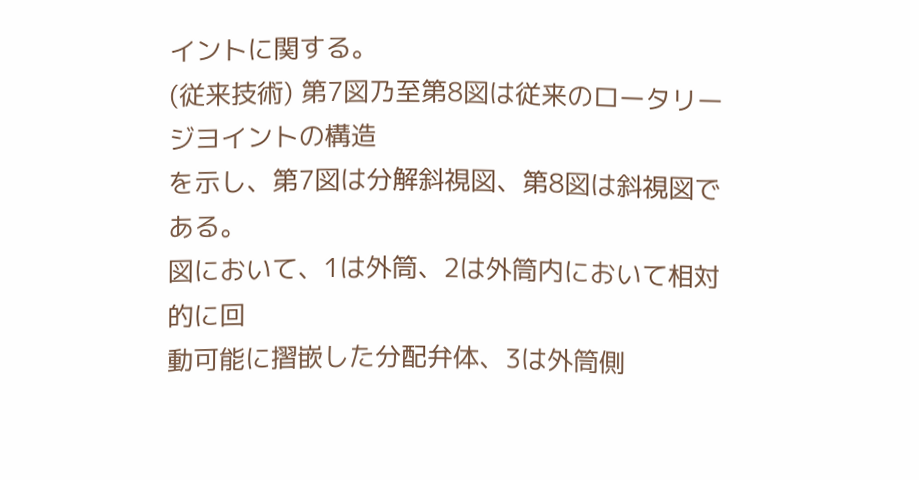イントに関する。
(従来技術) 第7図乃至第8図は従来のロータリージヨイントの構造
を示し、第7図は分解斜視図、第8図は斜視図である。
図において、1は外筒、2は外筒内において相対的に回
動可能に摺嵌した分配弁体、3は外筒側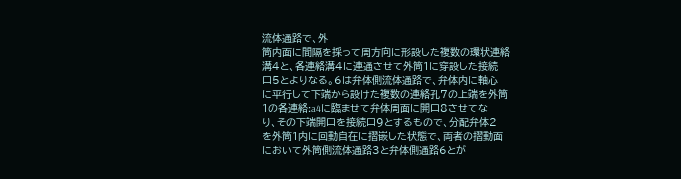流体通路で、外
筒内面に間隔を採って周方向に形設した複数の環状連絡
溝4と、各連絡溝4に連通させて外筒1に穿設した接続
口5とよりなる。6は弁体側流体通路で、弁体内に軸心
に平行して下端から設けた複数の連絡孔7の上端を外筒
1の各連絡:a4に臨ませて弁体周面に開口8させてな
り、その下端開口を接続口9とするもので、分配弁体2
を外筒1内に回動自在に摺嵌した状態で、両者の摺動面
において外筒側流体通路3と弁体側通路6とが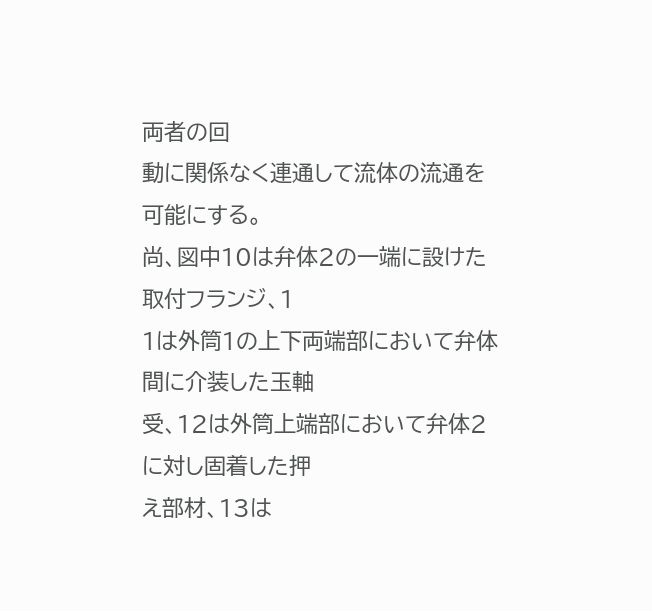両者の回
動に関係なく連通して流体の流通を可能にする。
尚、図中10は弁体2の一端に設けた取付フランジ、1
1は外筒1の上下両端部において弁体間に介装した玉軸
受、12は外筒上端部において弁体2に対し固着した押
え部材、13は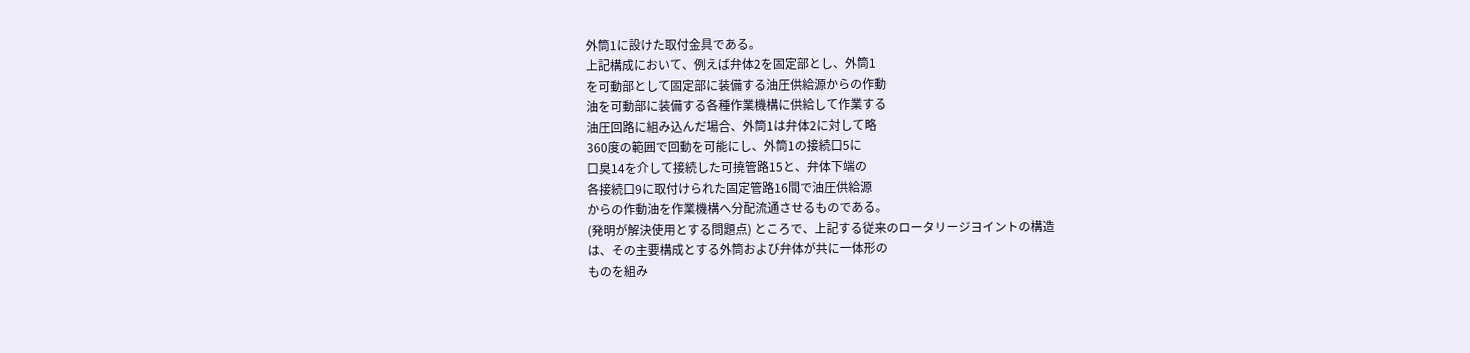外筒1に設けた取付金具である。
上記構成において、例えば弁体2を固定部とし、外筒1
を可動部として固定部に装備する油圧供給源からの作動
油を可動部に装備する各種作業機構に供給して作業する
油圧回路に組み込んだ場合、外筒1は弁体2に対して略
360度の範囲で回動を可能にし、外筒1の接続口5に
口臭14を介して接続した可撓管路15と、弁体下端の
各接続口9に取付けられた固定管路16間で油圧供給源
からの作動油を作業機構へ分配流通させるものである。
(発明が解決使用とする問題点) ところで、上記する従来のロータリージヨイントの構造
は、その主要構成とする外筒および弁体が共に一体形の
ものを組み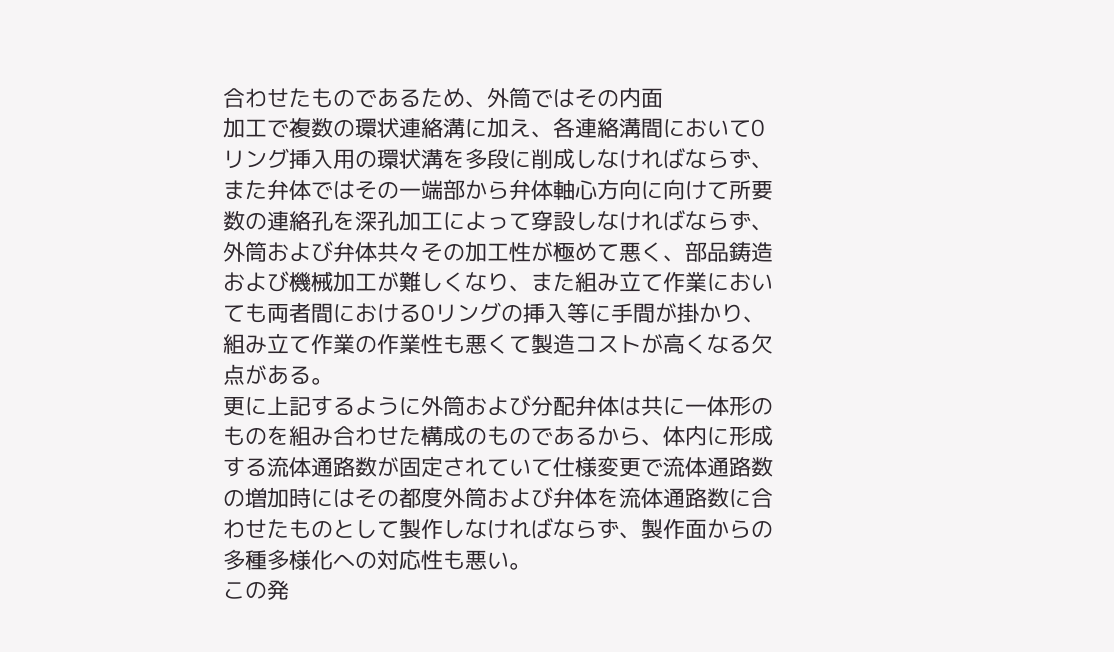合わせたものであるため、外筒ではその内面
加工で複数の環状連絡溝に加え、各連絡溝間において0
リング挿入用の環状溝を多段に削成しなければならず、
また弁体ではその一端部から弁体軸心方向に向けて所要
数の連絡孔を深孔加工によって穿設しなければならず、
外筒および弁体共々その加工性が極めて悪く、部品鋳造
および機械加工が難しくなり、また組み立て作業におい
ても両者間における0リングの挿入等に手間が掛かり、
組み立て作業の作業性も悪くて製造コストが高くなる欠
点がある。
更に上記するように外筒および分配弁体は共に一体形の
ものを組み合わせた構成のものであるから、体内に形成
する流体通路数が固定されていて仕様変更で流体通路数
の増加時にはその都度外筒および弁体を流体通路数に合
わせたものとして製作しなければならず、製作面からの
多種多様化への対応性も悪い。
この発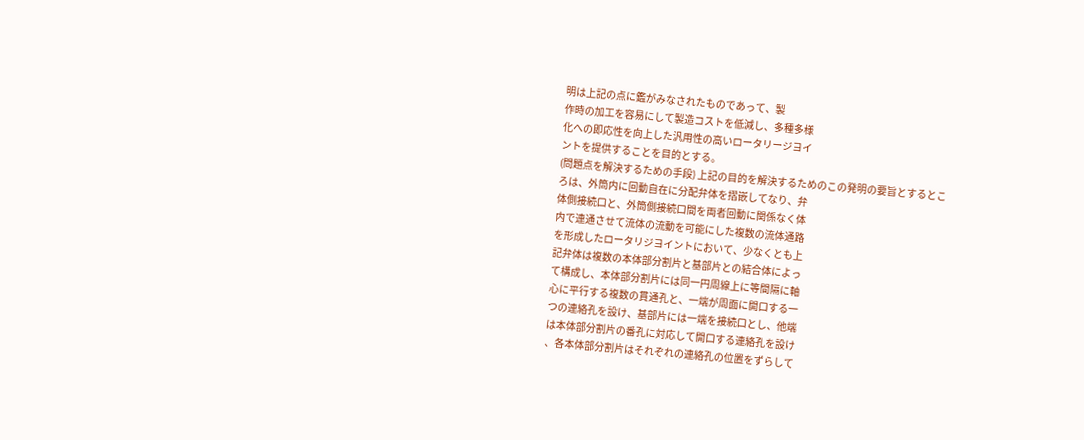明は上記の点に鑑がみなされたものであって、製
作時の加工を容易にして製造コストを低減し、多種多様
化への即応性を向上した汎用性の高いロータリージヨイ
ントを提供することを目的とする。
(問題点を解決するための手段) 上記の目的を解決するためのこの発明の要旨とするとこ
ろは、外筒内に回動自在に分配弁体を摺嵌してなり、弁
体側接続口と、外筒側接続口間を両者回動に関係なく体
内で連通させて流体の流動を可能にした複数の流体通路
を形成したロータリジヨイントにおいて、少なくとも上
記弁体は複数の本体部分割片と基部片との結合体によっ
て構成し、本体部分割片には同一円周線上に等間隔に軸
心に平行する複数の貫通孔と、一端が周面に開口する一
つの連絡孔を設け、基部片には一端を接続口とし、他端
は本体部分割片の番孔に対応して開口する連絡孔を設け
、各本体部分割片はそれぞれの連絡孔の位置をずらして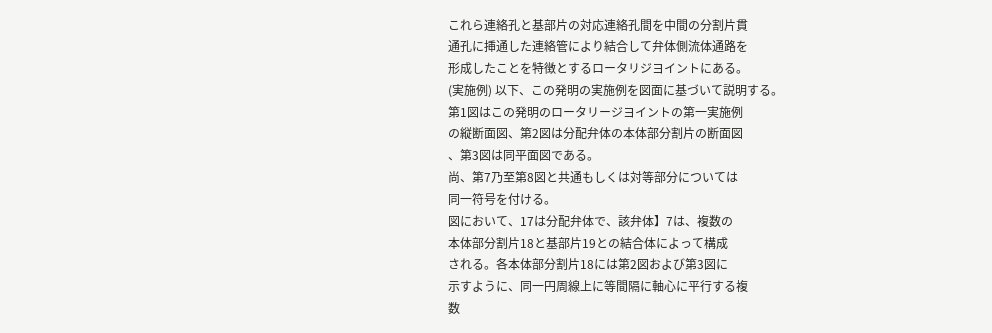これら連絡孔と基部片の対応連絡孔間を中間の分割片貫
通孔に挿通した連絡管により結合して弁体側流体通路を
形成したことを特徴とするロータリジヨイントにある。
(実施例) 以下、この発明の実施例を図面に基づいて説明する。
第1図はこの発明のロータリージヨイントの第一実施例
の縦断面図、第2図は分配弁体の本体部分割片の断面図
、第3図は同平面図である。
尚、第7乃至第8図と共通もしくは対等部分については
同一符号を付ける。
図において、17は分配弁体で、該弁体】7は、複数の
本体部分割片18と基部片19との結合体によって構成
される。各本体部分割片18には第2図および第3図に
示すように、同一円周線上に等間隔に軸心に平行する複
数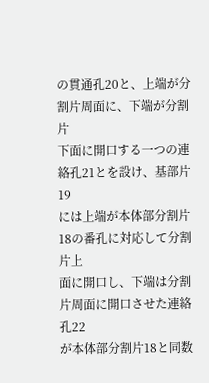の貫通孔20と、上端が分割片周面に、下端が分割片
下面に開口する一つの連絡孔21とを設け、基部片19
には上端が本体部分割片18の番孔に対応して分割片上
面に開口し、下端は分割片周面に開口させた連絡孔22
が本体部分割片18と同数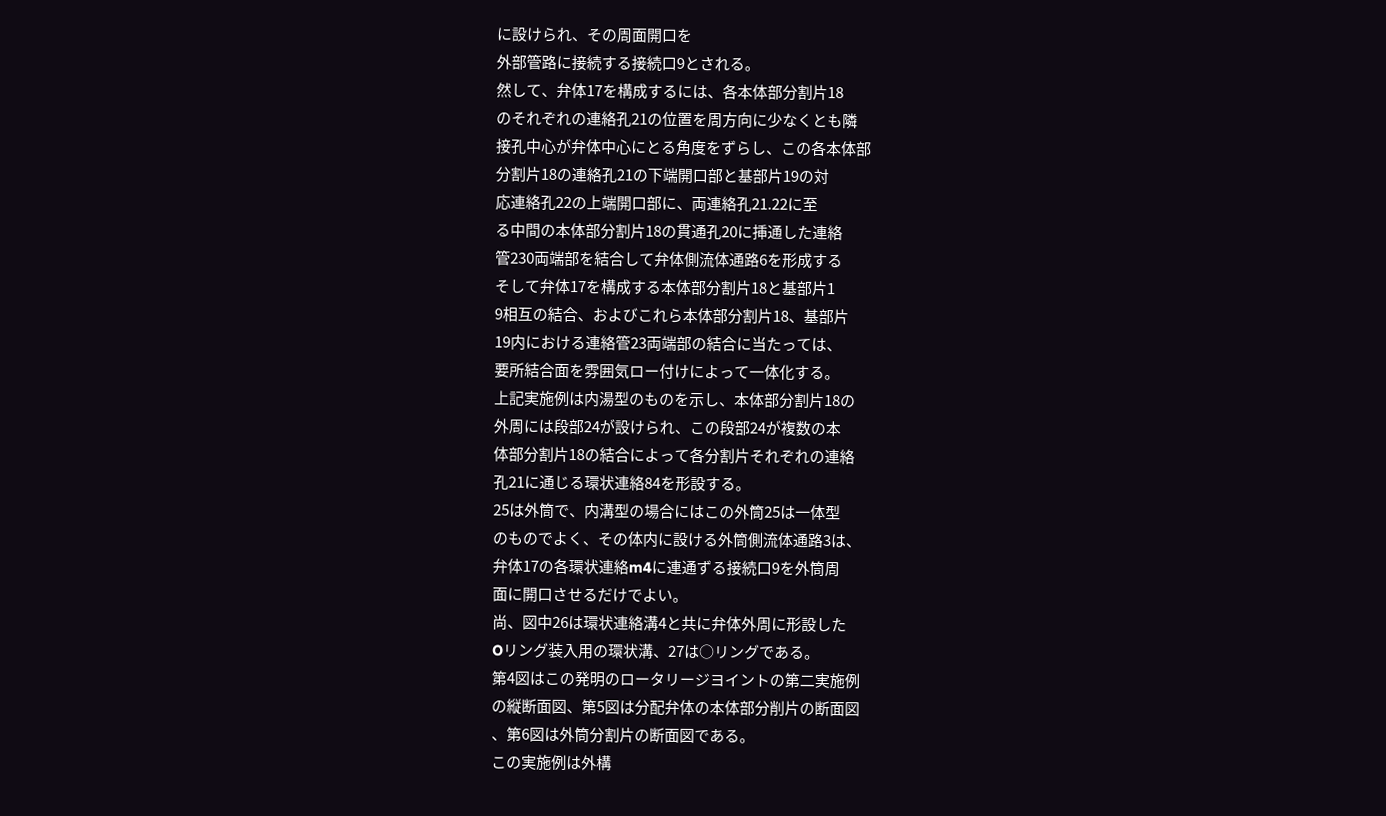に設けられ、その周面開口を
外部管路に接続する接続口9とされる。
然して、弁体17を構成するには、各本体部分割片18
のそれぞれの連絡孔21の位置を周方向に少なくとも隣
接孔中心が弁体中心にとる角度をずらし、この各本体部
分割片18の連絡孔21の下端開口部と基部片19の対
応連絡孔22の上端開口部に、両連絡孔21.22に至
る中間の本体部分割片18の貫通孔20に挿通した連絡
管230両端部を結合して弁体側流体通路6を形成する
そして弁体17を構成する本体部分割片18と基部片1
9相互の結合、およびこれら本体部分割片18、基部片
19内における連絡管23両端部の結合に当たっては、
要所結合面を雰囲気ロー付けによって一体化する。
上記実施例は内湯型のものを示し、本体部分割片18の
外周には段部24が設けられ、この段部24が複数の本
体部分割片18の結合によって各分割片それぞれの連絡
孔21に通じる環状連絡84を形設する。
25は外筒で、内溝型の場合にはこの外筒25は一体型
のものでよく、その体内に設ける外筒側流体通路3は、
弁体17の各環状連絡m4に連通ずる接続口9を外筒周
面に開口させるだけでよい。
尚、図中26は環状連絡溝4と共に弁体外周に形設した
Oリング装入用の環状溝、27は○リングである。
第4図はこの発明のロータリージヨイントの第二実施例
の縦断面図、第5図は分配弁体の本体部分削片の断面図
、第6図は外筒分割片の断面図である。
この実施例は外構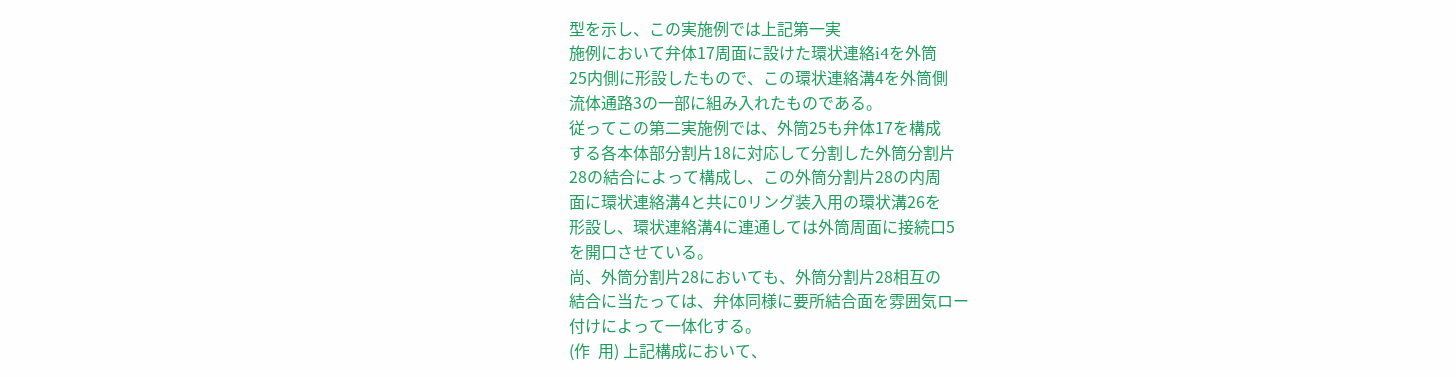型を示し、この実施例では上記第一実
施例において弁体17周面に設けた環状連絡i4を外筒
25内側に形設したもので、この環状連絡溝4を外筒側
流体通路3の一部に組み入れたものである。
従ってこの第二実施例では、外筒25も弁体17を構成
する各本体部分割片18に対応して分割した外筒分割片
28の結合によって構成し、この外筒分割片28の内周
面に環状連絡溝4と共に0リング装入用の環状溝26を
形設し、環状連絡溝4に連通しては外筒周面に接続口5
を開口させている。
尚、外筒分割片28においても、外筒分割片28相互の
結合に当たっては、弁体同様に要所結合面を雰囲気ロー
付けによって一体化する。
(作  用) 上記構成において、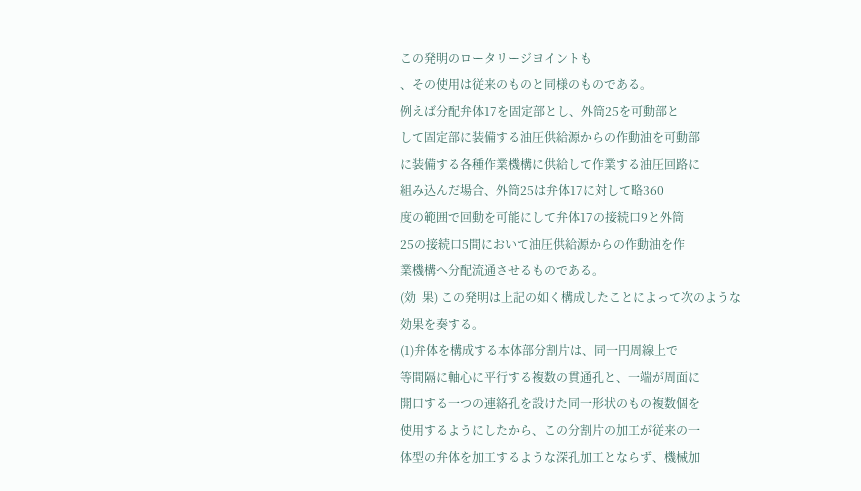この発明のロータリージヨイントも
、その使用は従来のものと同様のものである。
例えば分配弁体17を固定部とし、外筒25を可動部と
して固定部に装備する油圧供給源からの作動油を可動部
に装備する各種作業機構に供給して作業する油圧回路に
組み込んだ場合、外筒25は弁体17に対して略360
度の範囲で回動を可能にして弁体17の接続口9と外筒
25の接続口5間において油圧供給源からの作動油を作
業機構へ分配流通させるものである。
(効  果) この発明は上記の如く構成したことによって次のような
効果を奏する。
(1)弁体を構成する本体部分割片は、同一円周線上で
等間隔に軸心に平行する複数の貫通孔と、一端が周面に
開口する一つの連絡孔を設けた同一形状のもの複数個を
使用するようにしたから、この分割片の加工が従来の一
体型の弁体を加工するような深孔加工とならず、機械加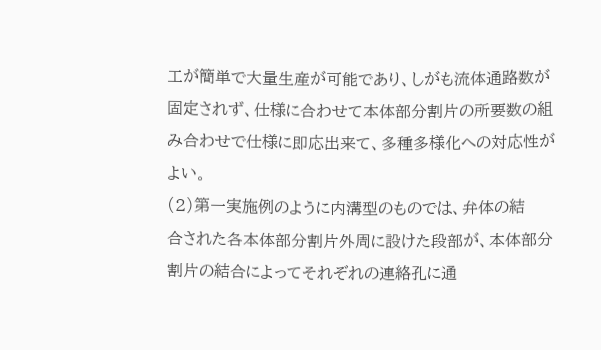工が簡単で大量生産が可能であり、しがも流体通路数が
固定されず、仕様に合わせて本体部分割片の所要数の組
み合わせで仕様に即応出来て、多種多様化への対応性が
よい。
(2)第一実施例のように内溝型のものでは、弁体の結
合された各本体部分割片外周に設けた段部が、本体部分
割片の結合によってそれぞれの連絡孔に通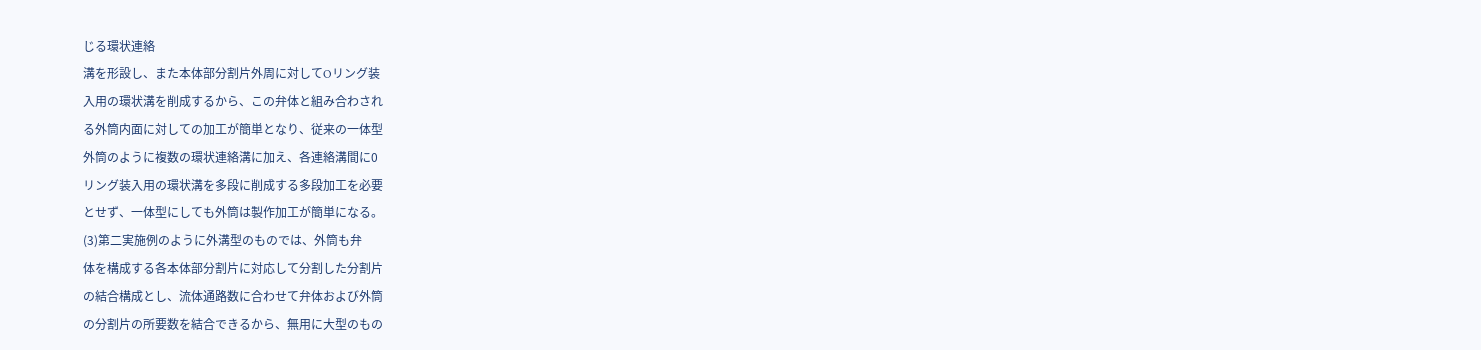じる環状連絡
溝を形設し、また本体部分割片外周に対してOリング装
入用の環状溝を削成するから、この弁体と組み合わされ
る外筒内面に対しての加工が簡単となり、従来の一体型
外筒のように複数の環状連絡溝に加え、各連絡溝間に0
リング装入用の環状溝を多段に削成する多段加工を必要
とせず、一体型にしても外筒は製作加工が簡単になる。
(3)第二実施例のように外溝型のものでは、外筒も弁
体を構成する各本体部分割片に対応して分割した分割片
の結合構成とし、流体通路数に合わせて弁体および外筒
の分割片の所要数を結合できるから、無用に大型のもの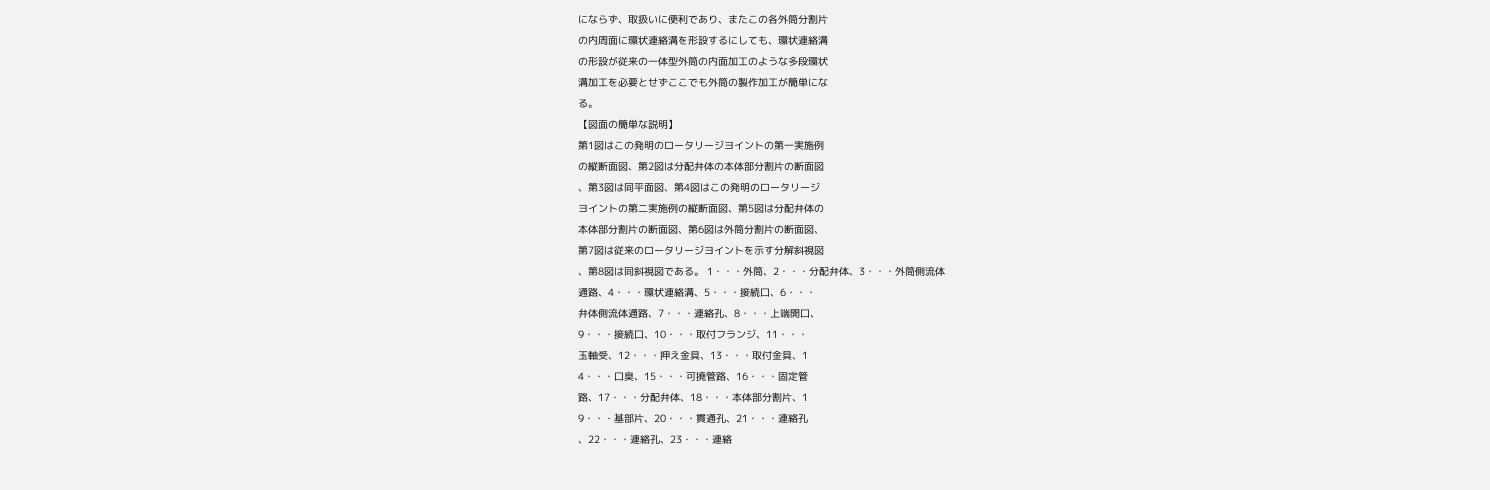にならず、取扱いに便利であり、またこの各外筒分割片
の内周面に環状連絡溝を形設するにしても、環状連絡溝
の形設が従来の一体型外筒の内面加工のような多段環状
溝加工を必要とせずここでも外筒の製作加工が簡単にな
る。
【図面の簡単な説明】
第1図はこの発明のロータリージヨイントの第一実施例
の縦断面図、第2図は分配弁体の本体部分割片の断面図
、第3図は同平面図、第4図はこの発明のロータリージ
ヨイントの第二実施例の縦断面図、第5図は分配弁体の
本体部分割片の断面図、第6図は外筒分割片の断面図、
第7図は従来のロータリージヨイントを示す分解斜視図
、第8図は同斜視図である。 1・・・外筒、2・・・分配弁体、3・・・外筒側流体
通路、4・・・環状連絡溝、5・・・接続口、6・・・
弁体側流体通路、7・・・連絡孔、8・・・上端開口、
9・・・接続口、10・・・取付フランジ、11・・・
玉軸受、12・・・押え金具、13・・・取付金具、1
4・・・口臭、15・・・可撓管路、16・・・固定管
路、17・・・分配弁体、18・・・本体部分割片、1
9・・・基部片、20・・・貫通孔、21・・・連絡孔
、22・・・連絡孔、23・・・連絡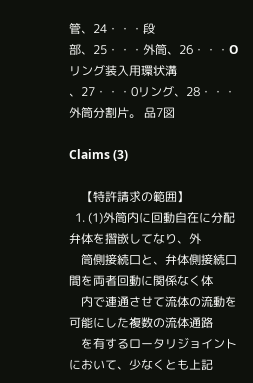管、24・・・段
部、25・・・外筒、26・・・Oリング装入用環状溝
、27・・・0リング、28・・・外筒分割片。 品7図

Claims (3)

    【特許請求の範囲】
  1. (1)外筒内に回動自在に分配弁体を摺嵌してなり、外
    筒側接続口と、弁体側接続口間を両者回動に関係なく体
    内で連通させて流体の流動を可能にした複数の流体通路
    を有するロータリジョイントにおいて、少なくとも上記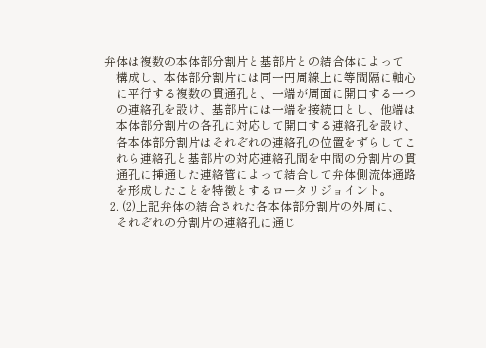弁体は複数の本体部分割片と基部片との結合体によって
    構成し、本体部分割片には同一円周線上に等間隔に軸心
    に平行する複数の貫通孔と、一端が周面に開口する一つ
    の連絡孔を設け、基部片には一端を接続口とし、他端は
    本体部分割片の各孔に対応して開口する連絡孔を設け、
    各本体部分割片はそれぞれの連絡孔の位置をずらしてこ
    れら連絡孔と基部片の対応連絡孔間を中間の分割片の貫
    通孔に挿通した連絡管によって結合して弁体側流体通路
    を形成したことを特徴とするロータリジョイント。
  2. (2)上記弁体の結合された各本体部分割片の外周に、
    それぞれの分割片の連絡孔に通じ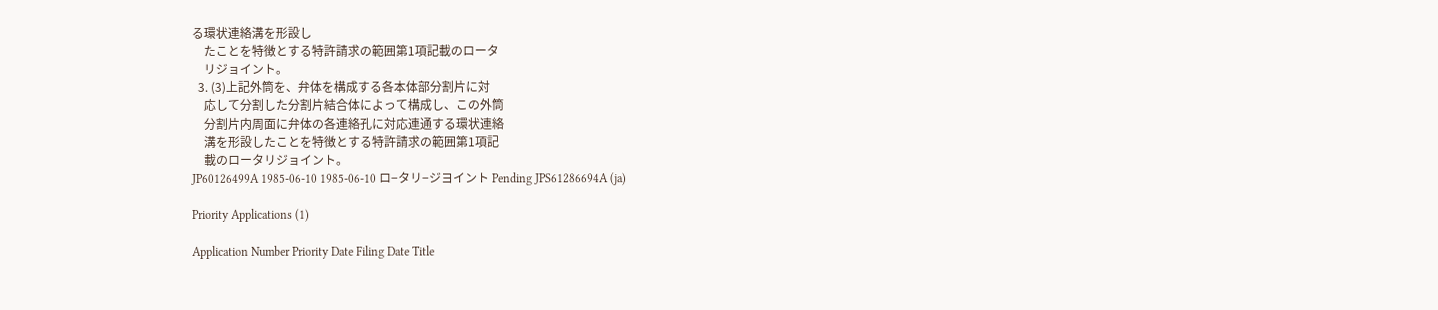る環状連絡溝を形設し
    たことを特徴とする特許請求の範囲第1項記載のロータ
    リジョイント。
  3. (3)上記外筒を、弁体を構成する各本体部分割片に対
    応して分割した分割片結合体によって構成し、この外筒
    分割片内周面に弁体の各連絡孔に対応連通する環状連絡
    溝を形設したことを特徴とする特許請求の範囲第1項記
    載のロータリジョイント。
JP60126499A 1985-06-10 1985-06-10 ロ−タリ−ジヨイント Pending JPS61286694A (ja)

Priority Applications (1)

Application Number Priority Date Filing Date Title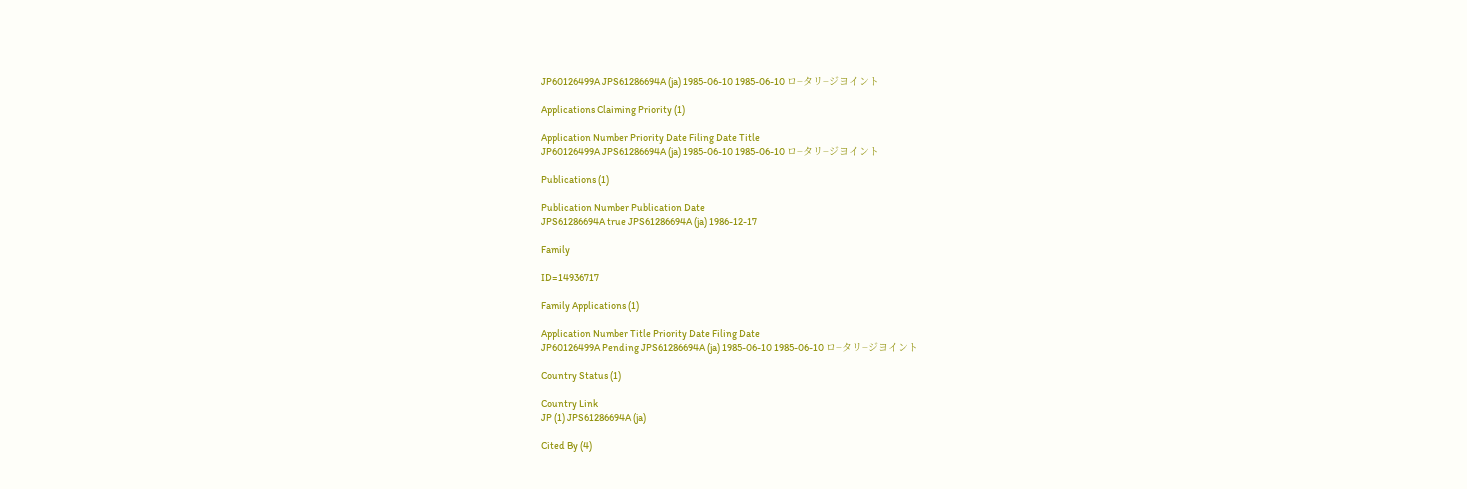JP60126499A JPS61286694A (ja) 1985-06-10 1985-06-10 ロ−タリ−ジヨイント

Applications Claiming Priority (1)

Application Number Priority Date Filing Date Title
JP60126499A JPS61286694A (ja) 1985-06-10 1985-06-10 ロ−タリ−ジヨイント

Publications (1)

Publication Number Publication Date
JPS61286694A true JPS61286694A (ja) 1986-12-17

Family

ID=14936717

Family Applications (1)

Application Number Title Priority Date Filing Date
JP60126499A Pending JPS61286694A (ja) 1985-06-10 1985-06-10 ロ−タリ−ジヨイント

Country Status (1)

Country Link
JP (1) JPS61286694A (ja)

Cited By (4)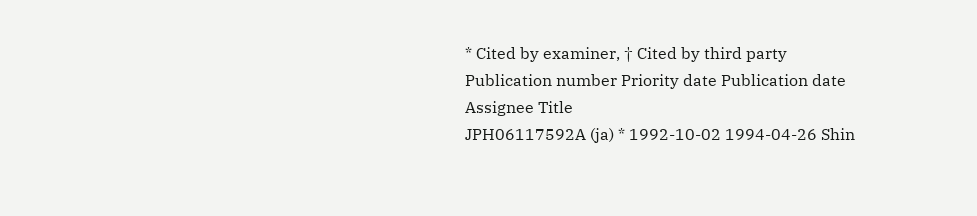* Cited by examiner, † Cited by third party
Publication number Priority date Publication date Assignee Title
JPH06117592A (ja) * 1992-10-02 1994-04-26 Shin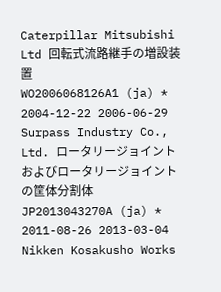Caterpillar Mitsubishi Ltd 回転式流路継手の増設装置
WO2006068126A1 (ja) * 2004-12-22 2006-06-29 Surpass Industry Co., Ltd. ロータリージョイントおよびロータリージョイントの筐体分割体
JP2013043270A (ja) * 2011-08-26 2013-03-04 Nikken Kosakusho Works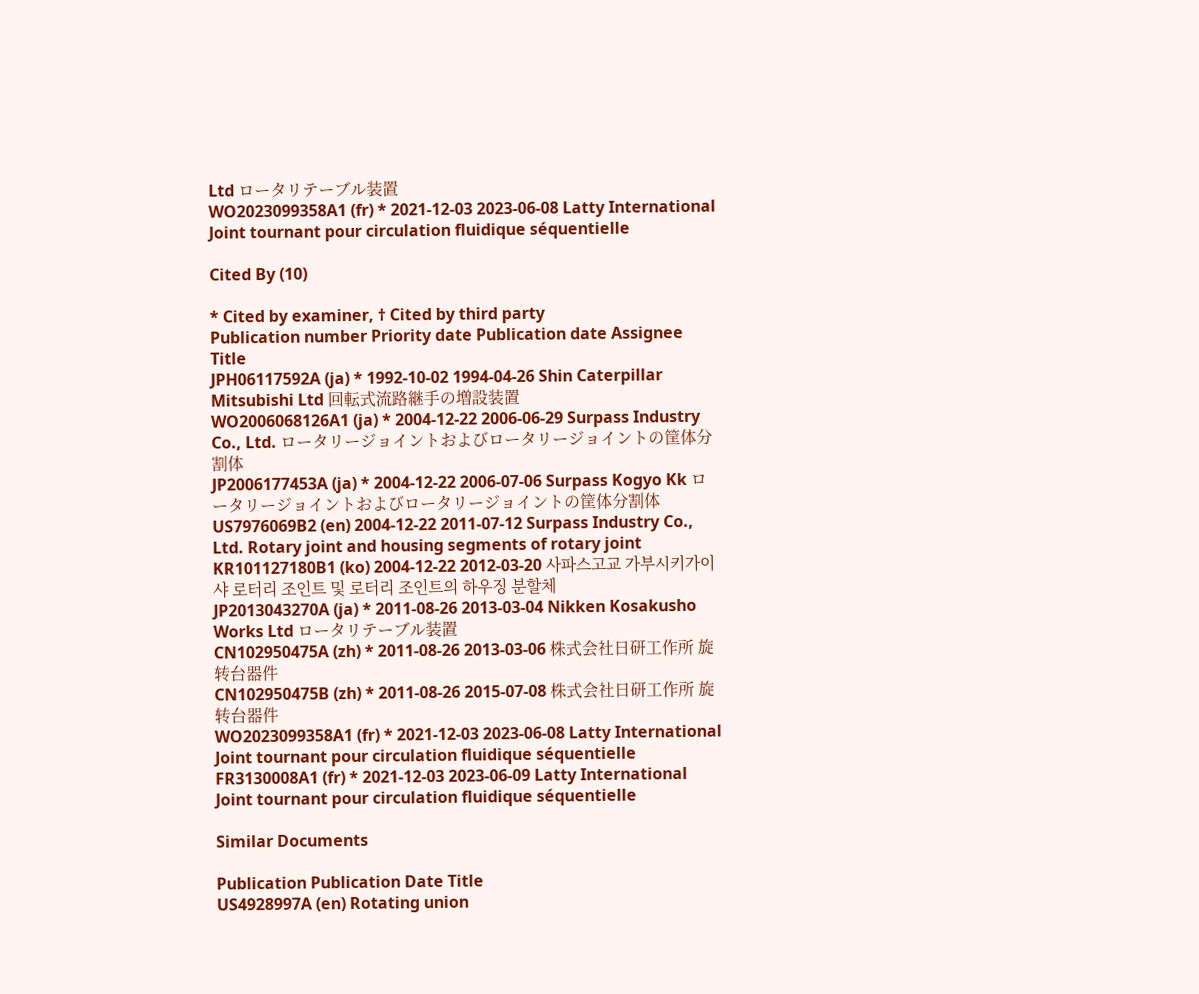Ltd ロータリテーブル装置
WO2023099358A1 (fr) * 2021-12-03 2023-06-08 Latty International Joint tournant pour circulation fluidique séquentielle

Cited By (10)

* Cited by examiner, † Cited by third party
Publication number Priority date Publication date Assignee Title
JPH06117592A (ja) * 1992-10-02 1994-04-26 Shin Caterpillar Mitsubishi Ltd 回転式流路継手の増設装置
WO2006068126A1 (ja) * 2004-12-22 2006-06-29 Surpass Industry Co., Ltd. ロータリージョイントおよびロータリージョイントの筐体分割体
JP2006177453A (ja) * 2004-12-22 2006-07-06 Surpass Kogyo Kk ロータリージョイントおよびロータリージョイントの筐体分割体
US7976069B2 (en) 2004-12-22 2011-07-12 Surpass Industry Co., Ltd. Rotary joint and housing segments of rotary joint
KR101127180B1 (ko) 2004-12-22 2012-03-20 사파스고교 가부시키가이샤 로터리 조인트 및 로터리 조인트의 하우징 분할체
JP2013043270A (ja) * 2011-08-26 2013-03-04 Nikken Kosakusho Works Ltd ロータリテーブル装置
CN102950475A (zh) * 2011-08-26 2013-03-06 株式会社日研工作所 旋转台器件
CN102950475B (zh) * 2011-08-26 2015-07-08 株式会社日研工作所 旋转台器件
WO2023099358A1 (fr) * 2021-12-03 2023-06-08 Latty International Joint tournant pour circulation fluidique séquentielle
FR3130008A1 (fr) * 2021-12-03 2023-06-09 Latty International Joint tournant pour circulation fluidique séquentielle

Similar Documents

Publication Publication Date Title
US4928997A (en) Rotating union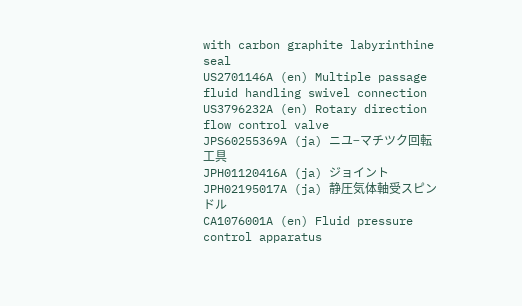with carbon graphite labyrinthine seal
US2701146A (en) Multiple passage fluid handling swivel connection
US3796232A (en) Rotary direction flow control valve
JPS60255369A (ja) ニユ−マチツク回転工具
JPH01120416A (ja) ジョイント
JPH02195017A (ja) 静圧気体軸受スピンドル
CA1076001A (en) Fluid pressure control apparatus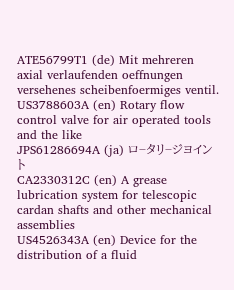ATE56799T1 (de) Mit mehreren axial verlaufenden oeffnungen versehenes scheibenfoermiges ventil.
US3788603A (en) Rotary flow control valve for air operated tools and the like
JPS61286694A (ja) ロ−タリ−ジヨイント
CA2330312C (en) A grease lubrication system for telescopic cardan shafts and other mechanical assemblies
US4526343A (en) Device for the distribution of a fluid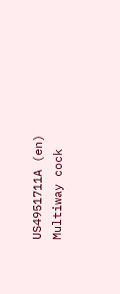US4951711A (en) Multiway cock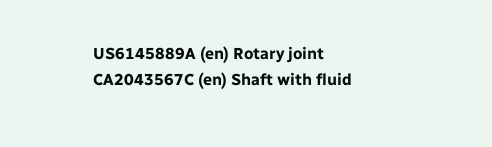US6145889A (en) Rotary joint
CA2043567C (en) Shaft with fluid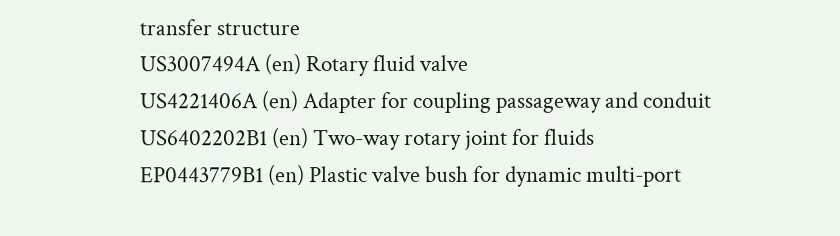transfer structure
US3007494A (en) Rotary fluid valve
US4221406A (en) Adapter for coupling passageway and conduit
US6402202B1 (en) Two-way rotary joint for fluids
EP0443779B1 (en) Plastic valve bush for dynamic multi-port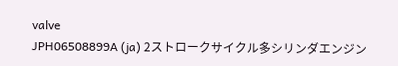valve
JPH06508899A (ja) 2ストロークサイクル多シリンダエンジン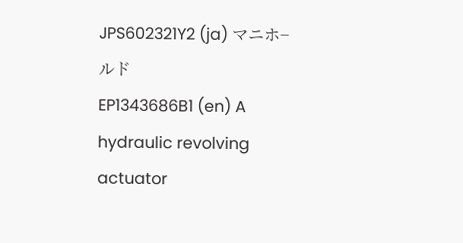JPS602321Y2 (ja) マニホ−ルド
EP1343686B1 (en) A hydraulic revolving actuator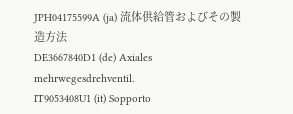JPH04175599A (ja) 流体供給管およびその製造方法
DE3667840D1 (de) Axiales mehrwegesdrehventil.
IT9053408U1 (it) Sopporto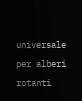universale per alberi rotanti